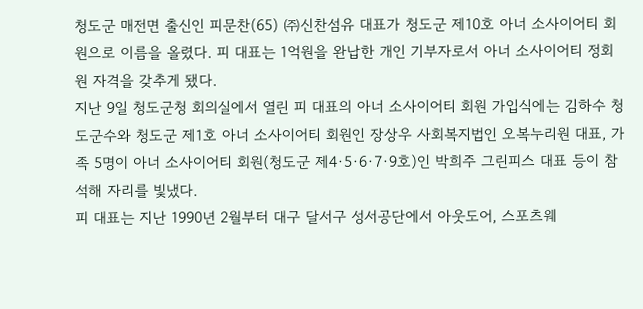청도군 매전면 출신인 피문찬(65) ㈜신찬섬유 대표가 청도군 제10호 아너 소사이어티 회원으로 이름을 올렸다. 피 대표는 1억원을 완납한 개인 기부자로서 아너 소사이어티 정회원 자격을 갖추게 됐다.
지난 9일 청도군청 회의실에서 열린 피 대표의 아너 소사이어티 회원 가입식에는 김하수 청도군수와 청도군 제1호 아너 소사이어티 회원인 장상우 사회복지법인 오복누리원 대표, 가족 5명이 아너 소사이어티 회원(청도군 제4·5·6·7·9호)인 박희주 그린피스 대표 등이 참석해 자리를 빛냈다.
피 대표는 지난 1990년 2월부터 대구 달서구 성서공단에서 아웃도어, 스포츠웨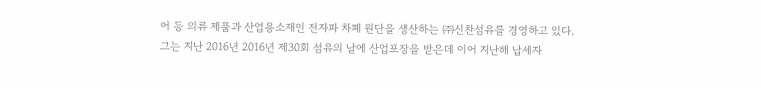어 등 의류 제품과 산업용소재인 전자파 차폐 원단을 생산하는 ㈜신찬섬유를 경영하고 있다.
그는 지난 2016년 2016년 제30회 섬유의 날에 산업포장을 받은데 이어 지난해 납세자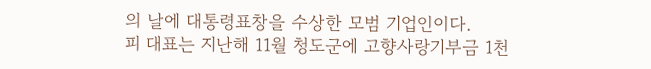의 날에 대통령표창을 수상한 모범 기업인이다.
피 대표는 지난해 11월 청도군에 고향사랑기부금 1천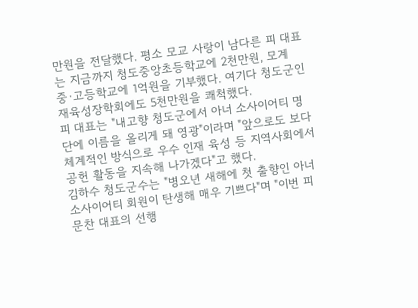만원을 전달했다. 평소 모교 사랑이 남다른 피 대표는 지금까지 청도중앙초등학교에 2천만원, 모계중·고등학교에 1억원을 기부했다. 여기다 청도군인재육성장학회에도 5천만원을 쾌척했다.
피 대표는 "내고향 청도군에서 아너 소사이어티 명단에 이름을 올리게 돼 영광"이라며 "앞으로도 보다 체계적인 방식으로 우수 인재 육성 등 지역사회에서 공헌 활동을 지속해 나가겠다"고 했다.
김하수 청도군수는 "병오년 새해에 첫 출향인 아너 소사이어티 회원이 탄생해 매우 기쁘다"며 "이번 피문찬 대표의 선행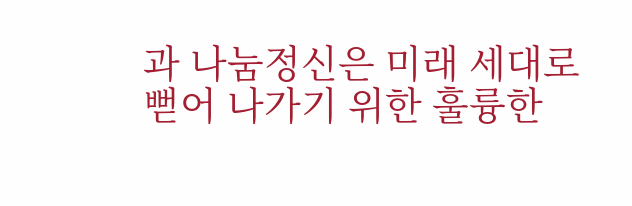과 나눔정신은 미래 세대로 뻗어 나가기 위한 훌륭한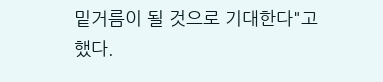밑거름이 될 것으로 기대한다"고 했다.